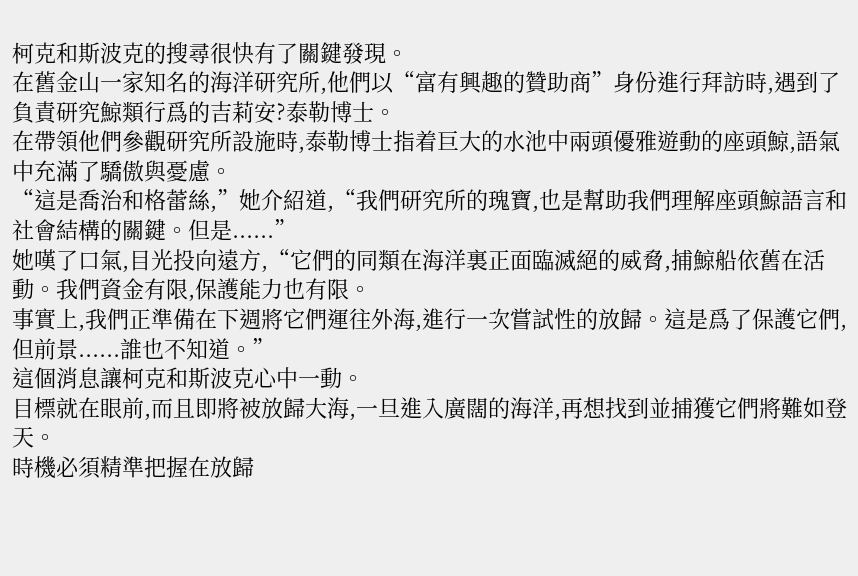柯克和斯波克的搜尋很快有了關鍵發現。
在舊金山一家知名的海洋研究所,他們以“富有興趣的贊助商”身份進行拜訪時,遇到了負責研究鯨類行爲的吉莉安?泰勒博士。
在帶領他們參觀研究所設施時,泰勒博士指着巨大的水池中兩頭優雅遊動的座頭鯨,語氣中充滿了驕傲與憂慮。
“這是喬治和格蕾絲,”她介紹道,“我們研究所的瑰寶,也是幫助我們理解座頭鯨語言和社會結構的關鍵。但是......”
她嘆了口氣,目光投向遠方,“它們的同類在海洋裏正面臨滅絕的威脅,捕鯨船依舊在活動。我們資金有限,保護能力也有限。
事實上,我們正準備在下週將它們運往外海,進行一次嘗試性的放歸。這是爲了保護它們,但前景......誰也不知道。”
這個消息讓柯克和斯波克心中一動。
目標就在眼前,而且即將被放歸大海,一旦進入廣闊的海洋,再想找到並捕獲它們將難如登天。
時機必須精準把握在放歸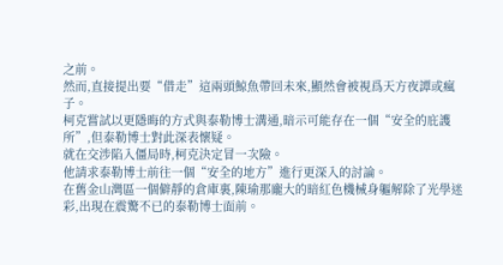之前。
然而,直接提出要“借走”這兩頭鯨魚帶回未來,顯然會被視爲天方夜譚或瘋子。
柯克嘗試以更隱晦的方式與泰勒博士溝通,暗示可能存在一個“安全的庇護所”,但泰勒博士對此深表懷疑。
就在交涉陷入僵局時,柯克決定冒一次險。
他請求泰勒博士前往一個“安全的地方”進行更深入的討論。
在舊金山灣區一個僻靜的倉庫裏,陳瑜那龐大的暗紅色機械身軀解除了光學迷彩,出現在震驚不已的泰勒博士面前。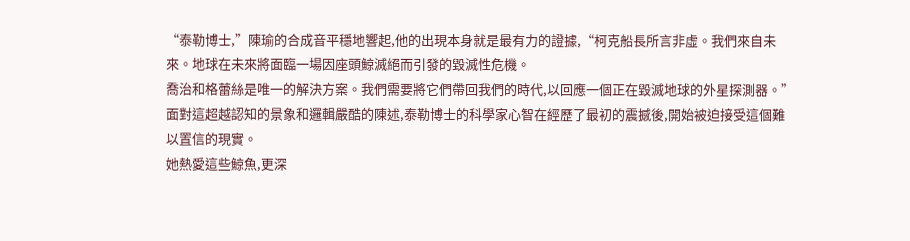“泰勒博士,”陳瑜的合成音平穩地響起,他的出現本身就是最有力的證據,“柯克船長所言非虛。我們來自未來。地球在未來將面臨一場因座頭鯨滅絕而引發的毀滅性危機。
喬治和格蕾絲是唯一的解決方案。我們需要將它們帶回我們的時代,以回應一個正在毀滅地球的外星探測器。”
面對這超越認知的景象和邏輯嚴酷的陳述,泰勒博士的科學家心智在經歷了最初的震撼後,開始被迫接受這個難以置信的現實。
她熱愛這些鯨魚,更深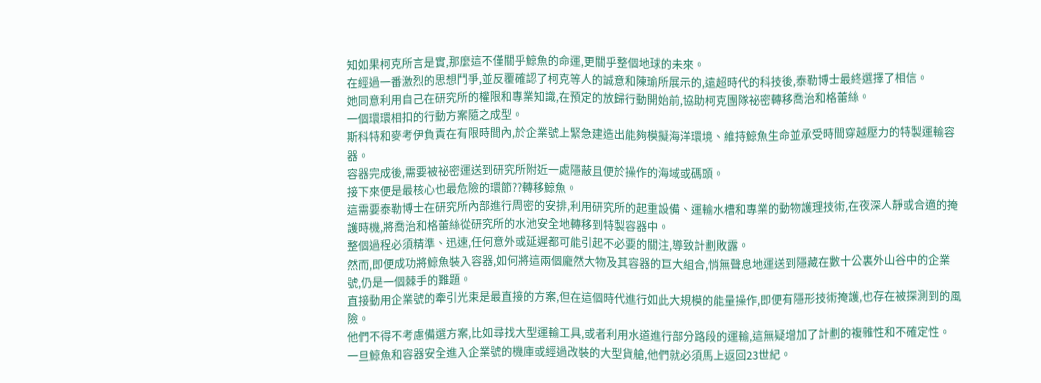知如果柯克所言是實,那麼這不僅關乎鯨魚的命運,更關乎整個地球的未來。
在經過一番激烈的思想鬥爭,並反覆確認了柯克等人的誠意和陳瑜所展示的,遠超時代的科技後,泰勒博士最終選擇了相信。
她同意利用自己在研究所的權限和專業知識,在預定的放歸行動開始前,協助柯克團隊祕密轉移喬治和格蕾絲。
一個環環相扣的行動方案隨之成型。
斯科特和麥考伊負責在有限時間內,於企業號上緊急建造出能夠模擬海洋環境、維持鯨魚生命並承受時間穿越壓力的特製運輸容器。
容器完成後,需要被祕密運送到研究所附近一處隱蔽且便於操作的海域或碼頭。
接下來便是最核心也最危險的環節??轉移鯨魚。
這需要泰勒博士在研究所內部進行周密的安排,利用研究所的起重設備、運輸水槽和專業的動物護理技術,在夜深人靜或合適的掩護時機,將喬治和格蕾絲從研究所的水池安全地轉移到特製容器中。
整個過程必須精準、迅速,任何意外或延遲都可能引起不必要的關注,導致計劃敗露。
然而,即便成功將鯨魚裝入容器,如何將這兩個龐然大物及其容器的巨大組合,悄無聲息地運送到隱藏在數十公裏外山谷中的企業號,仍是一個棘手的難題。
直接動用企業號的牽引光束是最直接的方案,但在這個時代進行如此大規模的能量操作,即便有隱形技術掩護,也存在被探測到的風險。
他們不得不考慮備選方案,比如尋找大型運輸工具,或者利用水道進行部分路段的運輸,這無疑增加了計劃的複雜性和不確定性。
一旦鯨魚和容器安全進入企業號的機庫或經過改裝的大型貨艙,他們就必須馬上返回23世紀。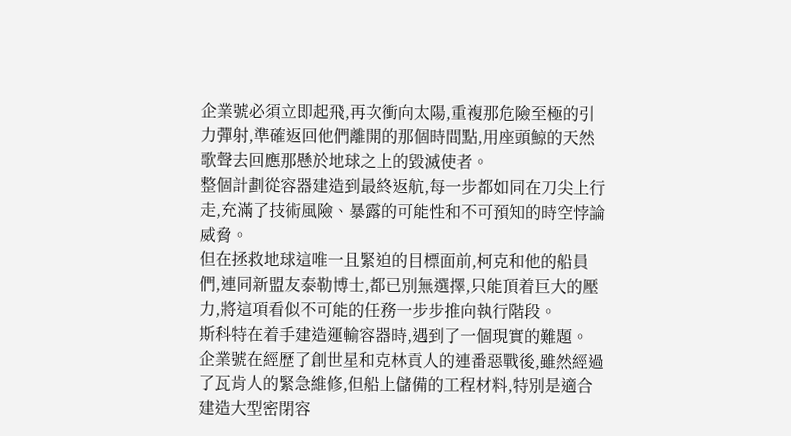企業號必須立即起飛,再次衝向太陽,重複那危險至極的引力彈射,準確返回他們離開的那個時間點,用座頭鯨的天然歌聲去回應那懸於地球之上的毀滅使者。
整個計劃從容器建造到最終返航,每一步都如同在刀尖上行走,充滿了技術風險、暴露的可能性和不可預知的時空悖論威脅。
但在拯救地球這唯一且緊迫的目標面前,柯克和他的船員們,連同新盟友泰勒博士,都已別無選擇,只能頂着巨大的壓力,將這項看似不可能的任務一步步推向執行階段。
斯科特在着手建造運輸容器時,遇到了一個現實的難題。
企業號在經歷了創世星和克林貢人的連番惡戰後,雖然經過了瓦肯人的緊急維修,但船上儲備的工程材料,特別是適合建造大型密閉容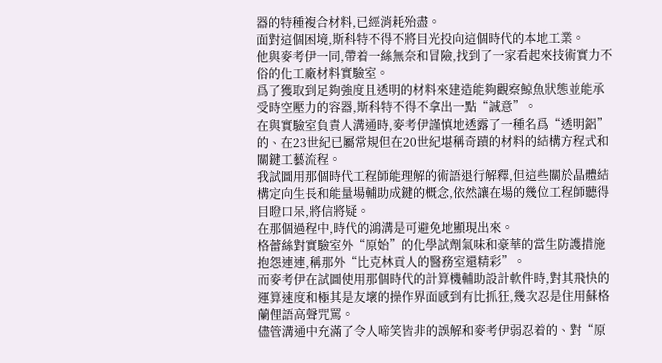器的特種複合材料,已經消耗殆盡。
面對這個困境,斯科特不得不將目光投向這個時代的本地工業。
他與麥考伊一同,帶着一絲無奈和冒險,找到了一家看起來技術實力不俗的化工廠材料實驗室。
爲了獲取到足夠強度且透明的材料來建造能夠觀察鯨魚狀態並能承受時空壓力的容器,斯科特不得不拿出一點“誠意”。
在與實驗室負責人溝通時,麥考伊謹慎地透露了一種名爲“透明鋁”的、在23世紀已屬常規但在20世紀堪稱奇蹟的材料的結構方程式和關鍵工藝流程。
我試圖用那個時代工程師能理解的術語退行解釋,但這些關於晶體結構定向生長和能量場輔助成鍵的概念,依然讓在場的幾位工程師聽得目瞪口呆,將信將疑。
在那個過程中,時代的鴻溝是可避免地顯現出來。
格蕾絲對實驗室外“原始”的化學試劑氣味和豪華的當生防護措施抱怨連連,稱那外“比克林貢人的醫務室還精彩”。
而麥考伊在試圖使用那個時代的計算機輔助設計軟件時,對其飛快的運算速度和極其是友壞的操作界面感到有比抓狂,幾次忍是住用蘇格蘭俚語高聲咒罵。
儘管溝通中充滿了令人啼笑皆非的誤解和麥考伊弱忍着的、對“原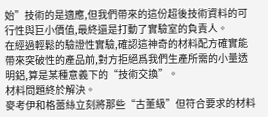始”技術的是適應,但我們帶來的這份超後技術資料的可行性與巨小價值,最終還是打動了實驗室的負責人。
在經過輕鬆的驗證性實驗,確認這神奇的材料配方確實能帶來突破性的產品前,對方拒絕爲我們生產所需的小量透明鋁,算是某種意義下的“技術交換”。
材料問題終於解決。
麥考伊和格蕾絲立刻將那些“古董級”但符合要求的材料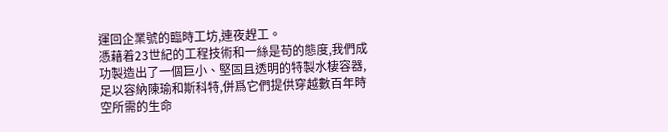運回企業號的臨時工坊,連夜趕工。
憑藉着23世紀的工程技術和一絲是苟的態度,我們成功製造出了一個巨小、堅固且透明的特製水棲容器,足以容納陳瑜和斯科特,併爲它們提供穿越數百年時空所需的生命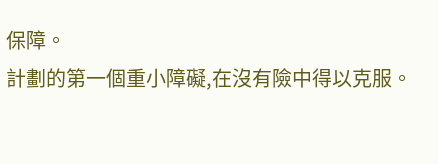保障。
計劃的第一個重小障礙,在沒有險中得以克服。